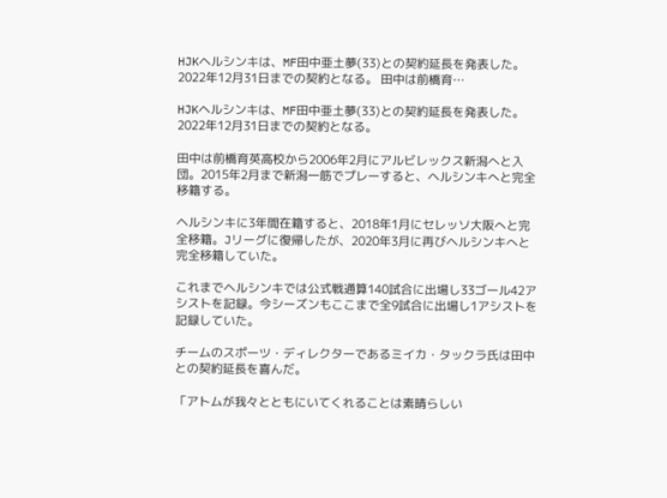HJKヘルシンキは、MF田中亜土夢(33)との契約延長を発表した。2022年12月31日までの契約となる。 田中は前橋育…

HJKヘルシンキは、MF田中亜土夢(33)との契約延長を発表した。2022年12月31日までの契約となる。

田中は前橋育英高校から2006年2月にアルビレックス新潟へと入団。2015年2月まで新潟一筋でプレーすると、ヘルシンキへと完全移籍する。

ヘルシンキに3年間在籍すると、2018年1月にセレッソ大阪へと完全移籍。Jリーグに復帰したが、2020年3月に再びヘルシンキへと完全移籍していた。

これまでヘルシンキでは公式戦通算140試合に出場し33ゴール42アシストを記録。今シーズンもここまで全9試合に出場し1アシストを記録していた。

チームのスポーツ・ディレクターであるミイカ・タックラ氏は田中との契約延長を喜んだ。

「アトムが我々とともにいてくれることは素晴らしい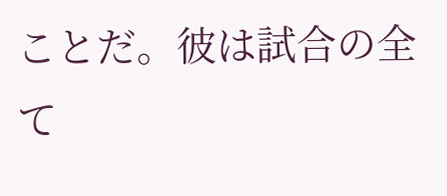ことだ。彼は試合の全て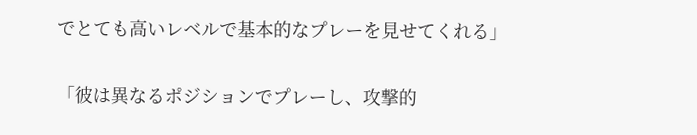でとても高いレベルで基本的なプレーを見せてくれる」

「彼は異なるポジションでプレーし、攻撃的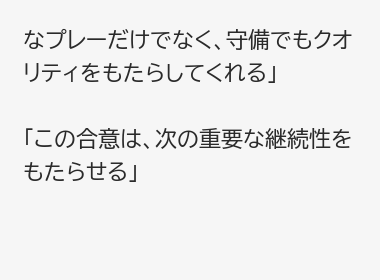なプレーだけでなく、守備でもクオリティをもたらしてくれる」

「この合意は、次の重要な継続性をもたらせる」